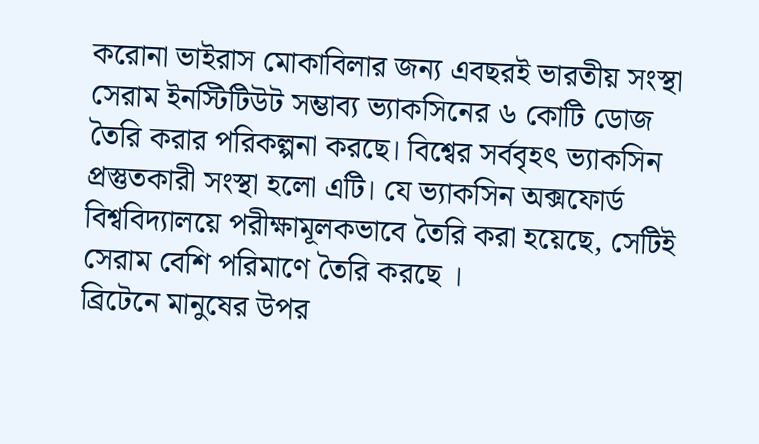করোনা ভাইরাস মোকাবিলার জন্য এবছরই ভারতীয় সংস্থা সেরাম ইনস্টিটিউট সম্ভাব্য ভ্যাকসিনের ৬ কোটি ডোজ তৈরি করার পরিকল্পনা করছে। বিশ্বের সর্ববৃহৎ ভ্যাকসিন প্রস্তুতকারী সংস্থা হলো এটি। যে ভ্যাকসিন অক্সফোর্ড বিশ্ববিদ্যালয়ে পরীক্ষামূলকভাবে তৈরি করা হয়েছে, সেটিই সেরাম বেশি পরিমাণে তৈরি করছে ।
ব্রিটেনে মানুষের উপর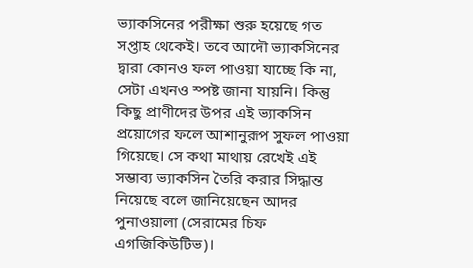ভ্যাকসিনের পরীক্ষা শুরু হয়েছে গত সপ্তাহ থেকেই। তবে আদৌ ভ্যাকসিনের দ্বারা কোনও ফল পাওয়া যাচ্ছে কি না, সেটা এখনও স্পষ্ট জানা যায়নি। কিন্তু কিছু প্রাণীদের উপর এই ভ্যাকসিন প্রয়োগের ফলে আশানুরূপ সুফল পাওয়া গিয়েছে। সে কথা মাথায় রেখেই এই সম্ভাব্য ভ্যাকসিন তৈরি করার সিদ্ধান্ত নিয়েছে বলে জানিয়েছেন আদর পুনাওয়ালা (সেরামের চিফ এগজিকিউটিভ)।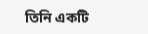তিনি একটি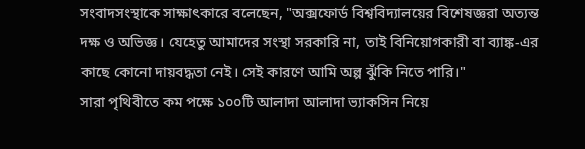সংবাদসংস্থাকে সাক্ষাৎকারে বলেছেন, "অক্সফোর্ড বিশ্ববিদ্যালয়ের বিশেষজ্ঞরা অত্যন্ত দক্ষ ও অভিজ্ঞ। যেহেতু আমাদের সংস্থা সরকারি না, তাই বিনিয়োগকারী বা ব্যাঙ্ক-এর কাছে কোনো দায়বদ্ধতা নেই। সেই কারণে আমি অল্প ঝুঁকি নিতে পারি।"
সারা পৃথিবীতে কম পক্ষে ১০০টি আলাদা আলাদা ভ্যাকসিন নিয়ে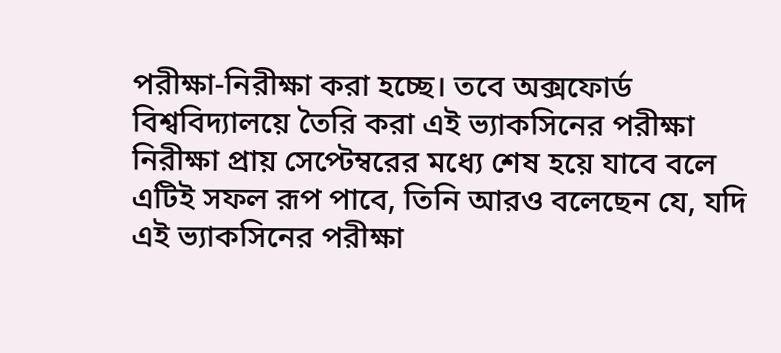পরীক্ষা-নিরীক্ষা করা হচ্ছে। তবে অক্সফোর্ড বিশ্ববিদ্যালয়ে তৈরি করা এই ভ্যাকসিনের পরীক্ষা নিরীক্ষা প্রায় সেপ্টেম্বরের মধ্যে শেষ হয়ে যাবে বলে এটিই সফল রূপ পাবে, তিনি আরও বলেছেন যে, যদি এই ভ্যাকসিনের পরীক্ষা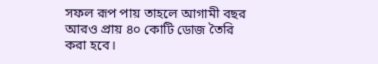সফল রূপ পায় তাহলে আগামী বছর আরও প্রায় ৪০ কোটি ডোজ তৈরি করা হবে।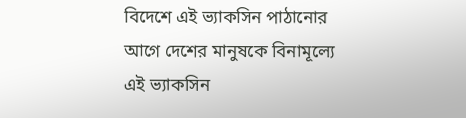বিদেশে এই ভ্যাকসিন পাঠানোর আগে দেশের মানুষকে বিনামূল্যে এই ভ্যাকসিন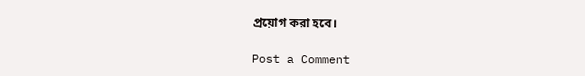প্রয়োগ করা হবে।

Post a Comment